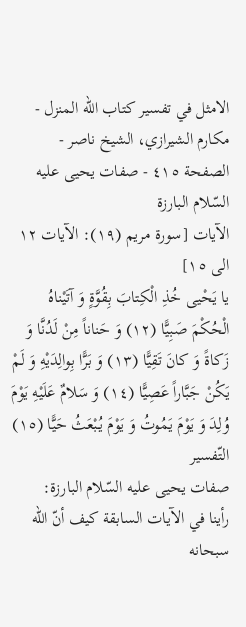الامثل في تفسير كتاب الله المنزل - مكارم الشيرازي، الشيخ ناصر - الصفحة ٤١٥ - صفات يحيى عليه السّلام البارزة
الآيات [سورة مريم (١٩): الآيات ١٢ الى ١٥]
يا يَحْيى خُذِ الْكِتابَ بِقُوَّةٍ وَ آتَيْناهُ الْحُكْمَ صَبِيًّا (١٢) وَ حَناناً مِنْ لَدُنَّا وَ زَكاةً وَ كانَ تَقِيًّا (١٣) وَ بَرًّا بِوالِدَيْهِ وَ لَمْ يَكُنْ جَبَّاراً عَصِيًّا (١٤) وَ سَلامٌ عَلَيْهِ يَوْمَ وُلِدَ وَ يَوْمَ يَمُوتُ وَ يَوْمَ يُبْعَثُ حَيًّا (١٥)
التّفسير
صفات يحيى عليه السّلام البارزة:
رأينا في الآيات السابقة كيف أنّ اللّه سبحانه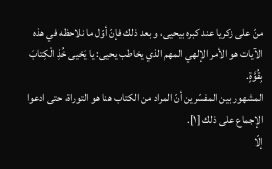منّ على زكريا عند كبره بيحيى، و بعد ذلك فإنّ أوّل ما نلاحظه في هذه الآيات هو الأمر الإلهي المهم الذي يخاطب يحيى: يا يَحْيى خُذِ الْكِتابَ بِقُوَّةٍ.
المشهور بين المفسّرين أنّ المراد من الكتاب هنا هو التوراة، حتى ادعوا الإجماع على ذلك [١].
إلّا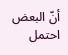أنّ البعض احتمل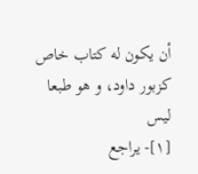أن يكون له كتاب خاص كزبور داود، و هو طبعا ليس
[١]- يراجع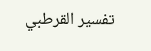تفسير القرطبي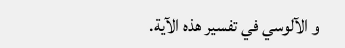و الآلوسي في تفسير هذه الآية.